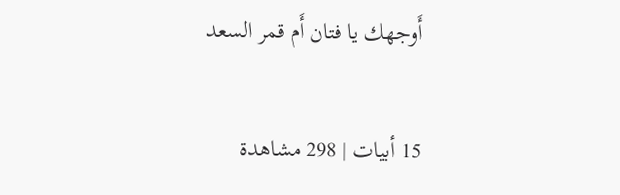أَوجهك يا فتان أَم قمر السعد

15 أبيات | 298 مشاهدة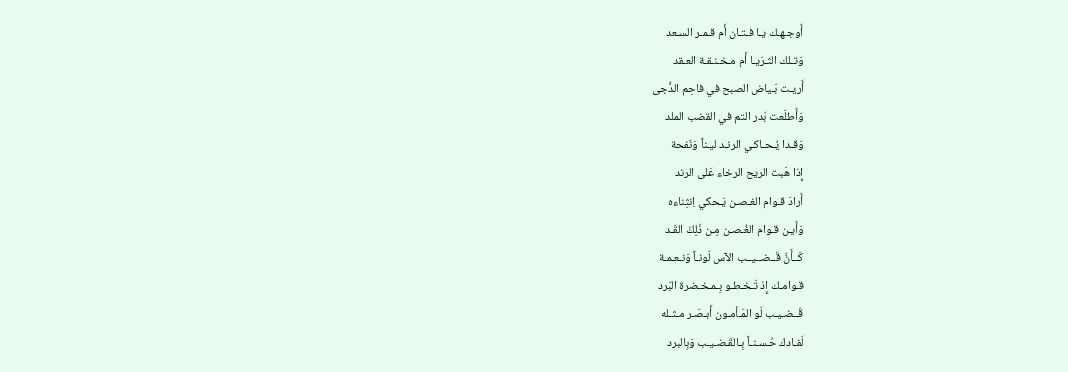أَوجـهـك يـا فـتـان أَم قـمـر السـعد
وَتـلك الثـرَيـا أَم مـخـنـقـة العـقد
أَريـت بَـياض الصبح في فاحِم الدُّجى
وَأَطلَعت بَدر التم في القضب الملد
وَقـدا يُـحـاكـي الرنـد ليـناً وَنَفحة
إِذا هَبت الريح الرخاء عَلى الرند
أَرادَ قـوام الغـصـن يَـحكي اِنثِناءه
وَأَيـن قـوام الغُـصـن مِـن ذَلِكَ القَـد
كَــأَنَّ قَــضــيــب الآس لَونـاً وَنـعـمـة
قـوامـك إِذ تَـخـطـو بِـمـخـضرة البَرد
قَــضـيـب لَو المَـأمـون أَبـصَـر مـثـله
لَفـادك حُـسـنـاً بِـالقَـضـيـب وَبِالبرد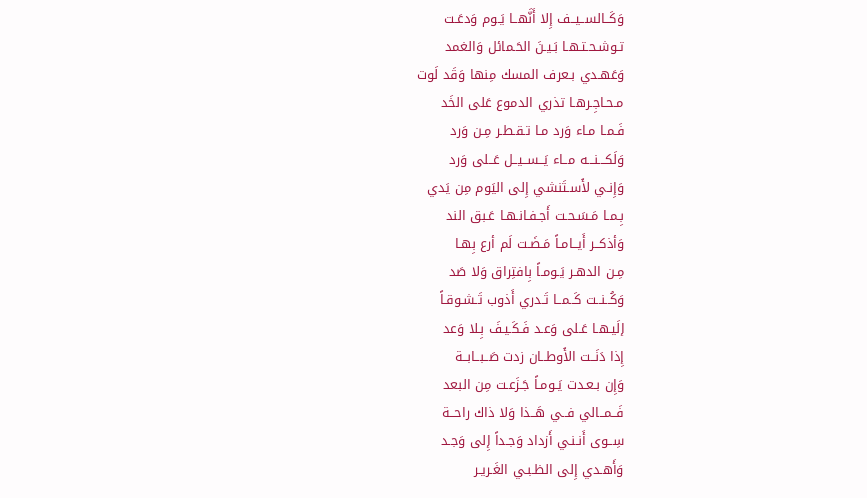وَكَــالســيــف إِلا أَنَّهــا يَـوم وَدعَـت
تـوشـحـتـهـا بَـيـنَ الحَـمائل وَالغمد
وَعَهـدي بـعرف المسك مِنها وَقَد لَوت
مـحـاجِـرهـا تذري الدموع عَلى الخَد
فَـمـا مـاء وَرد مـا تـقـطـر مِـن وَرد
وَلَكـــنـــه مــاء يَــســيــل عَــلى وَرد
وَإِنـي لأَسـتَنشي إِلى اليَوم مِن يَدي
بِـمـا مَـسَـحـت أَجـفـانـهـا عَـبق الند
وَأذكــر أَيــامـاً مَـضَـت لَم أرع بِهـا
مِـن الدهـر يَـومـاً بِافتِراق وَلا صَد
وَكُــنــت كَــمــا تَـدري أَذوب تَـشـوقـاً
إلَيـهـا عَـلى وَعـد فَـكَـيـفَ بِـلا وَعد
إِذا دَنَــت الأَوطــان زدت صَــبــابــة
وَإِن بـعـدت يَـومـاً جَـزَعـت مِن البعد
فَــمــالي فــي هَــذا وَلا ذاك راحــة
سِــوى أَنـنـي أَزداد وَجـداً إِلى وَجـد
وَأَهـدي إِلى الظـبـي الغَـريـر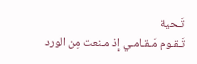تَـحية
تَـقـوم مَـقـامـي إِذ مـنعت مِن الورد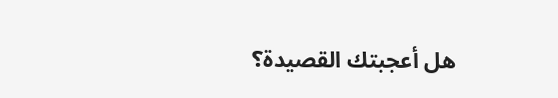هل أعجبتك القصيدة؟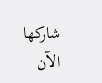شاركها الآن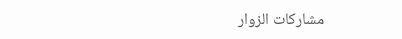مشاركات الزوار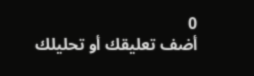0
أضف تعليقك أو تحليلك